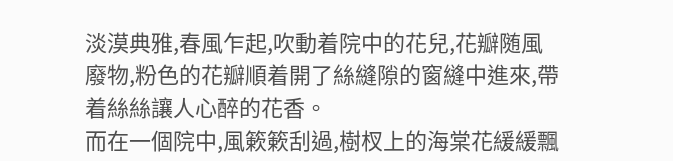淡漠典雅,春風乍起,吹動着院中的花兒,花瓣随風廢物,粉色的花瓣順着開了絲縫隙的窗縫中進來,帶着絲絲讓人心醉的花香。
而在一個院中,風簌簌刮過,樹杈上的海棠花緩緩飄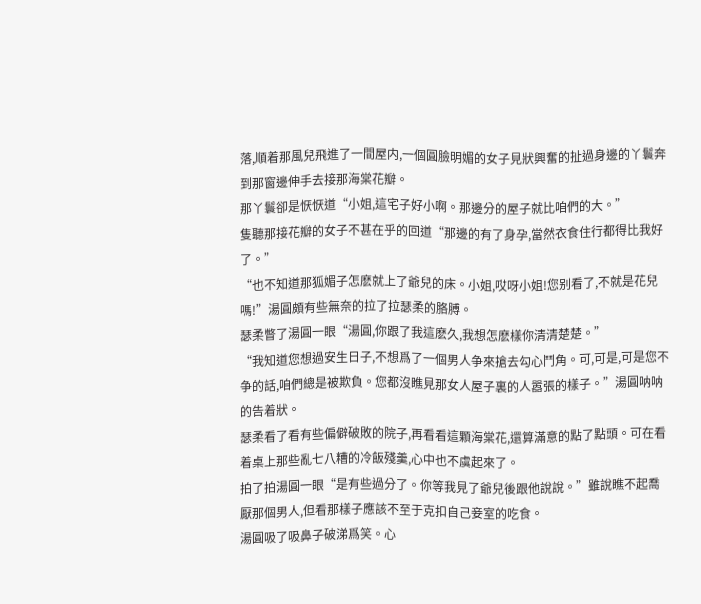落,順着那風兒飛進了一間屋内,一個圓臉明媚的女子見狀興奮的扯過身邊的丫鬟奔到那窗邊伸手去接那海棠花瓣。
那丫鬟卻是恹恹道“小姐,這宅子好小啊。那邊分的屋子就比咱們的大。”
隻聽那接花瓣的女子不甚在乎的回道“那邊的有了身孕,當然衣食住行都得比我好了。”
“也不知道那狐媚子怎麽就上了爺兒的床。小姐,哎呀小姐!您别看了,不就是花兒嗎!”湯圓頗有些無奈的拉了拉瑟柔的胳膊。
瑟柔瞥了湯圓一眼“湯圓,你跟了我這麽久,我想怎麽樣你清清楚楚。”
“我知道您想過安生日子,不想爲了一個男人争來搶去勾心鬥角。可,可是,可是您不争的話,咱們總是被欺負。您都沒瞧見那女人屋子裏的人嚣張的樣子。”湯圓呐呐的告着狀。
瑟柔看了看有些偏僻破敗的院子,再看看這顆海棠花,還算滿意的點了點頭。可在看着桌上那些亂七八糟的冷飯殘羹,心中也不虞起來了。
拍了拍湯圓一眼“是有些過分了。你等我見了爺兒後跟他說說。”雖說瞧不起喬厭那個男人,但看那樣子應該不至于克扣自己妾室的吃食。
湯圓吸了吸鼻子破涕爲笑。心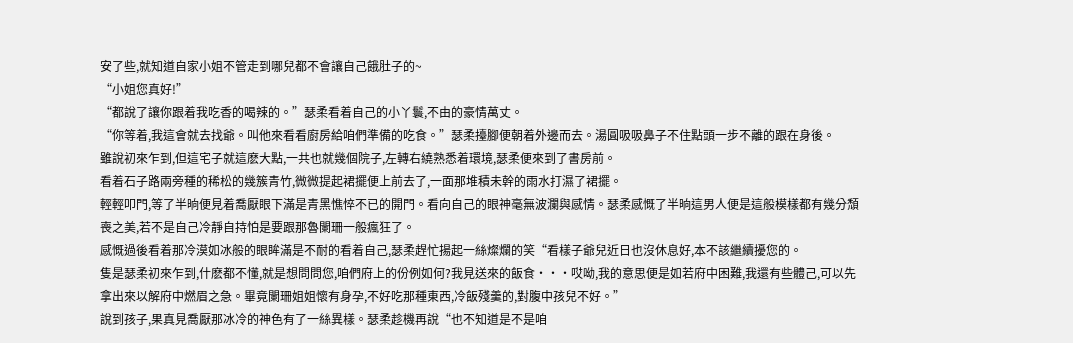安了些,就知道自家小姐不管走到哪兒都不會讓自己餓肚子的~
“小姐您真好!”
“都說了讓你跟着我吃香的喝辣的。”瑟柔看着自己的小丫鬟,不由的豪情萬丈。
“你等着,我這會就去找爺。叫他來看看廚房給咱們準備的吃食。”瑟柔擡腳便朝着外邊而去。湯圓吸吸鼻子不住點頭一步不離的跟在身後。
雖說初來乍到,但這宅子就這麽大點,一共也就幾個院子,左轉右繞熟悉着環境,瑟柔便來到了書房前。
看着石子路兩旁種的稀松的幾簇青竹,微微提起裙擺便上前去了,一面那堆積未幹的雨水打濕了裙擺。
輕輕叩門,等了半晌便見着喬厭眼下滿是青黑憔悴不已的開門。看向自己的眼神毫無波瀾與感情。瑟柔感慨了半晌這男人便是這般模樣都有幾分頹喪之美,若不是自己冷靜自持怕是要跟那魯闌珊一般瘋狂了。
感慨過後看着那冷漠如冰般的眼眸滿是不耐的看着自己,瑟柔趕忙揚起一絲燦爛的笑“看樣子爺兒近日也沒休息好,本不該繼續擾您的。
隻是瑟柔初來乍到,什麽都不懂,就是想問問您,咱們府上的份例如何?我見送來的飯食···哎呦,我的意思便是如若府中困難,我還有些體己,可以先拿出來以解府中燃眉之急。畢竟闌珊姐姐懷有身孕,不好吃那種東西,冷飯殘羹的,對腹中孩兒不好。”
說到孩子,果真見喬厭那冰冷的神色有了一絲異樣。瑟柔趁機再說“也不知道是不是咱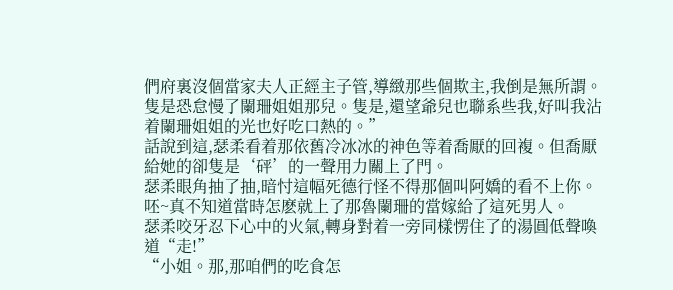們府裏沒個當家夫人正經主子管,導緻那些個欺主,我倒是無所謂。隻是恐怠慢了闌珊姐姐那兒。隻是,還望爺兒也聯系些我,好叫我沾着闌珊姐姐的光也好吃口熱的。”
話說到這,瑟柔看着那依舊冷冰冰的神色等着喬厭的回複。但喬厭給她的卻隻是‘砰’的一聲用力關上了門。
瑟柔眼角抽了抽,暗忖這幅死德行怪不得那個叫阿嬌的看不上你。呸~真不知道當時怎麽就上了那魯闌珊的當嫁給了這死男人。
瑟柔咬牙忍下心中的火氣,轉身對着一旁同樣愣住了的湯圓低聲喚道“走!”
“小姐。那,那咱們的吃食怎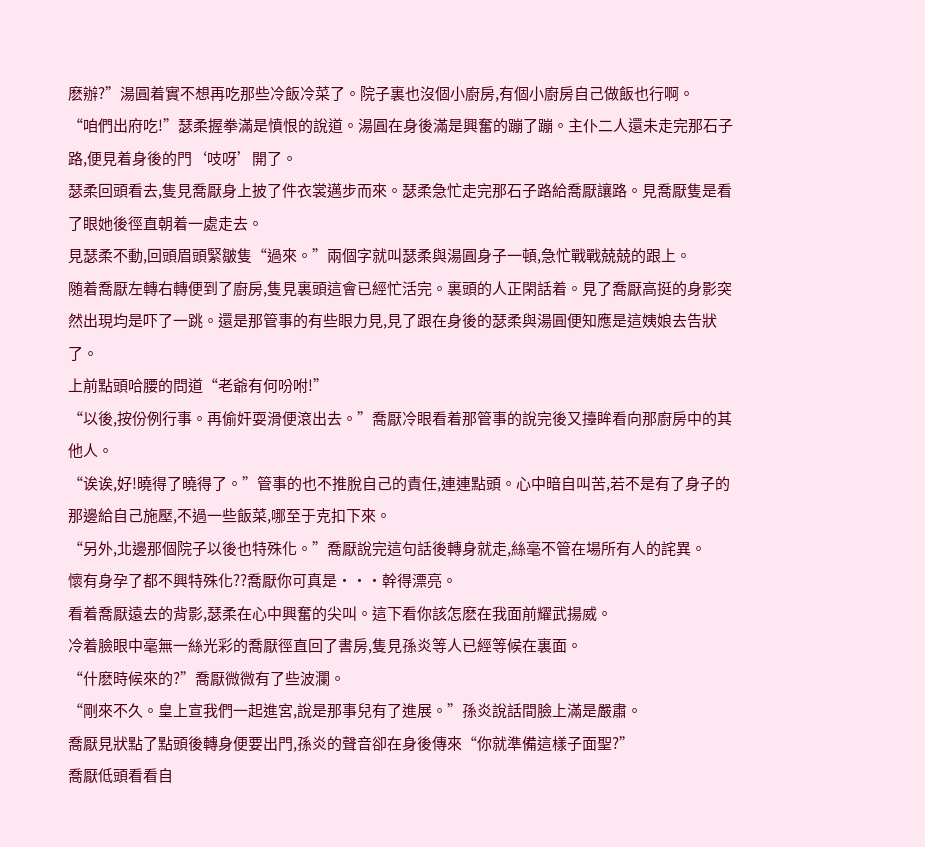麽辦?”湯圓着實不想再吃那些冷飯冷菜了。院子裏也沒個小廚房,有個小廚房自己做飯也行啊。
“咱們出府吃!”瑟柔握拳滿是憤恨的說道。湯圓在身後滿是興奮的蹦了蹦。主仆二人還未走完那石子路,便見着身後的門‘吱呀’開了。
瑟柔回頭看去,隻見喬厭身上披了件衣裳邁步而來。瑟柔急忙走完那石子路給喬厭讓路。見喬厭隻是看了眼她後徑直朝着一處走去。
見瑟柔不動,回頭眉頭緊皺隻“過來。”兩個字就叫瑟柔與湯圓身子一頓,急忙戰戰兢兢的跟上。
随着喬厭左轉右轉便到了廚房,隻見裏頭這會已經忙活完。裏頭的人正閑話着。見了喬厭高挺的身影突然出現均是吓了一跳。還是那管事的有些眼力見,見了跟在身後的瑟柔與湯圓便知應是這姨娘去告狀了。
上前點頭哈腰的問道“老爺有何吩咐!”
“以後,按份例行事。再偷奸耍滑便滾出去。”喬厭冷眼看着那管事的說完後又擡眸看向那廚房中的其他人。
“诶诶,好!曉得了曉得了。”管事的也不推脫自己的責任,連連點頭。心中暗自叫苦,若不是有了身子的那邊給自己施壓,不過一些飯菜,哪至于克扣下來。
“另外,北邊那個院子以後也特殊化。”喬厭說完這句話後轉身就走,絲毫不管在場所有人的詫異。
懷有身孕了都不興特殊化??喬厭你可真是···幹得漂亮。
看着喬厭遠去的背影,瑟柔在心中興奮的尖叫。這下看你該怎麽在我面前耀武揚威。
冷着臉眼中毫無一絲光彩的喬厭徑直回了書房,隻見孫炎等人已經等候在裏面。
“什麽時候來的?”喬厭微微有了些波瀾。
“剛來不久。皇上宣我們一起進宮,說是那事兒有了進展。”孫炎說話間臉上滿是嚴肅。
喬厭見狀點了點頭後轉身便要出門,孫炎的聲音卻在身後傳來“你就準備這樣子面聖?”
喬厭低頭看看自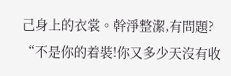己身上的衣裳。幹淨整潔,有問題?
“不是你的着裝!你又多少天沒有收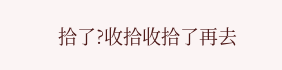拾了?收拾收拾了再去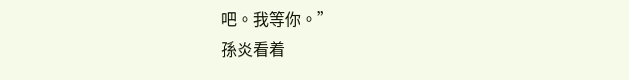吧。我等你。”
孫炎看着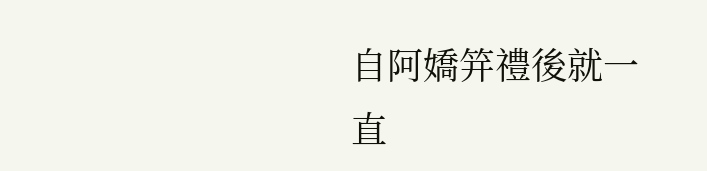自阿嬌笄禮後就一直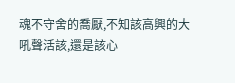魂不守舍的喬厭,不知該高興的大吼聲活該,還是該心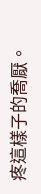疼這樣子的喬厭。